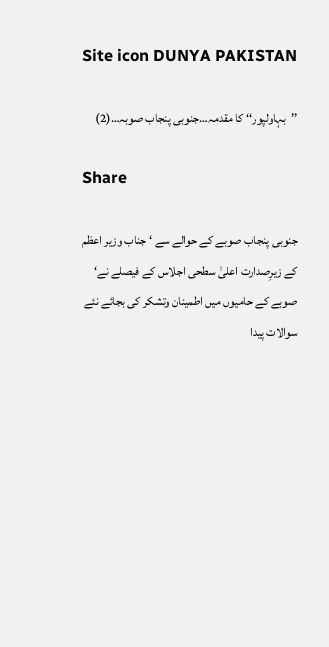Site icon DUNYA PAKISTAN

’’بہاولپور‘‘ کا مقدمہ…جنوبی پنجاب صوبہ…(2)

Share

جنوبی پنجاب صوبے کے حوالے سے ‘ جناب وزیر اعظم کے زیرِصدارت اعلیٰ سطحی اجلاس کے فیصلے نے‘ صوبے کے حامیوں میں اطمینان وتشکر کی بجائے نئے سوالات پیدا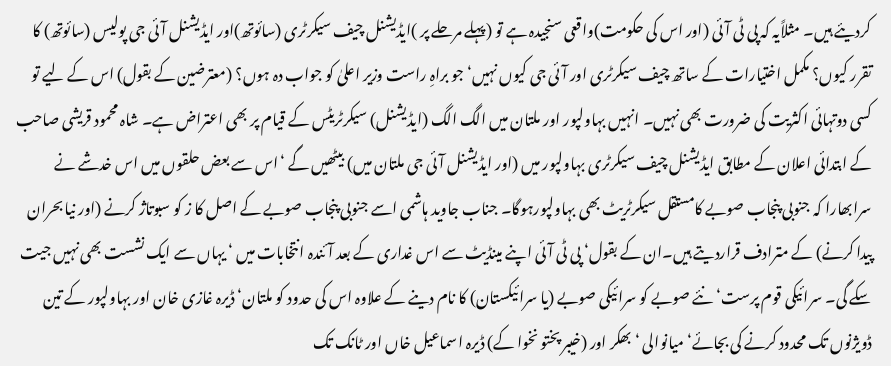کردیئے ہیں۔ مثلاًیہ کہ پی ٹی آئی (اور اس کی حکومت)واقعی سنجیدہ ہے تو (پہلے مرحلے پر )ایڈیشنل چیف سیکرٹری (سائوتھ)اور ایڈیشنل آئی جی پولیس (سائوتھ) کا تقرر کیوں؟ مکمل اختیارات کے ساتھ چیف سیکرٹری اور آئی جی کیوں نہیں‘ جو براہِ راست وزیر اعلیٰ کو جواب دہ ہوں؟ (معترضین کے بقول) اس کے لیے تو کسی دوتہائی اکثریت کی ضرورت بھی نہیں۔ انہیں بہاولپور اور ملتان میں الگ الگ (ایڈیشنل) سیکرٹریٹس کے قیام پر بھی اعتراض ہے۔ شاہ محمود قریشی صاحب کے ابتدائی اعلان کے مطابق ایڈیشنل چیف سیکرٹری بہاولپور میں (اور ایڈیشنل آئی جی ملتان میں) بیٹھیں گے ‘اس سے بعض حلقوں میں اس خدشے نے سرابھارا کہ جنوبی پنجاب صوبے کامستقل سیکرٹریٹ بھی بہاولپورہوگا۔ جناب جاوید ہاشمی اسے جنوبی پنجاب صوبے کے اصل کا ز کو سبوتاژ کرنے (اور نیا بحران پیدا کرنے) کے مترادف قراردیتے ہیں۔ان کے بقول‘ پی ٹی آئی اپنے مینڈیٹ سے اس غداری کے بعد آئندہ انتخابات میں ‘ یہاں سے ایک نشست بھی نہیں جیت سکے گی۔ سرائیکی قوم پرست‘ نئے صوبے کو سرائیکی صوبے (یا سرائیکستان) کا نام دینے کے علاوہ اس کی حدود کو ملتان‘ ڈیرہ غازی خان اور بہاولپور کے تین ڈویژنوں تک محدود کرنے کی بجائے‘میانوالی ‘بھکر اور (خیبر پختو نخوا کے) ڈیرہ اسماعیل خاں اور ٹانک تک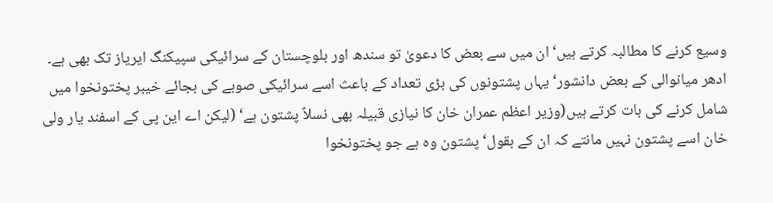وسیع کرنے کا مطالبہ کرتے ہیں‘ ان میں سے بعض کا دعویٰ تو سندھ اور بلوچستان کے سرائیکی سپیکنگ ایریاز تک بھی ہے۔ ادھر میانوالی کے بعض دانشور‘ یہاں پشتونوں کی بڑی تعداد کے باعث اسے سرائیکی صوبے کی بجائے خیبر پختونخوا میں شامل کرنے کی بات کرتے ہیں(وزیر اعظم عمران خان کا نیازی قبیلہ بھی نسلاً پشتون ہے‘ (لیکن اے این پی کے اسفند یار ولی خان اسے پشتون نہیں مانتے کہ ان کے بقول‘ پشتون وہ ہے جو پختونخوا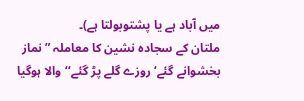میں آباد ہے یا پشتوبولتا ہے)۔
ملتان کے سجادہ نشین کا معاملہ ”نماز بخشوانے گئے‘ روزے گلے پڑ گئے‘‘والا ہوگیا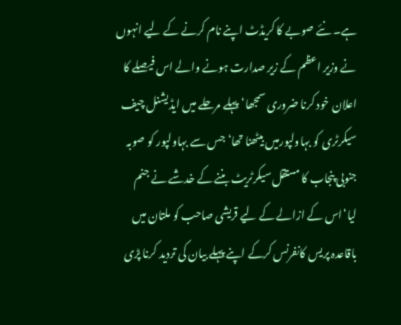ہے۔ نئے صوبے کا کریڈٹ اپنے نام کرنے کے لیے انہوں نے وزیر اعظم کے زیر صدارت ہونے والے اس فیصلے کا اعلان خود کرنا ضروری سمجھا‘ پہلے مرحلے میں ایڈیشنل چیف سیکرٹری کو بہاولپورمیں بیٹھنا تھا‘ جس سے بہاولپور کو صوبہ جنوبی پنجاب کا مستقل سیکرٹریٹ بننے کے خدشے نے جنم لیا‘اس کے ازالے کے لیے قریشی صاحب کو ملتان میں باقاعدہ پریس کانفرنس کرکے اپنے پہلے بیان کی تردید کرنا پڑی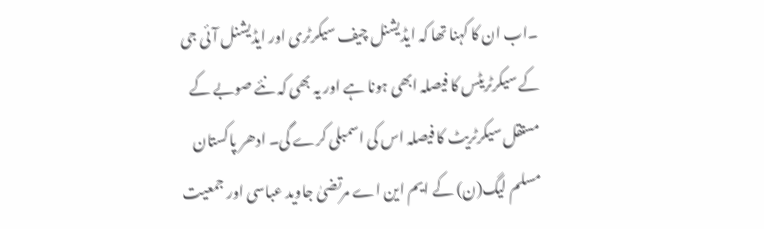۔اب ان کا کہنا تھا کہ ایڈیشنل چیف سیکرٹری اور ایڈیشنل آئی جی کے سیکرٹریٹس کا فیصلہ ابھی ہونا ہے اور یہ بھی کہ نئے صوبے کے مستقل سیکرٹریٹ کا فیصلہ اس کی اسمبلی کرے گی۔ ادھر پاکستان مسلم لیگ(ن) کے ایم این اے مرتضیٰ جاوید عباسی اور جمعیت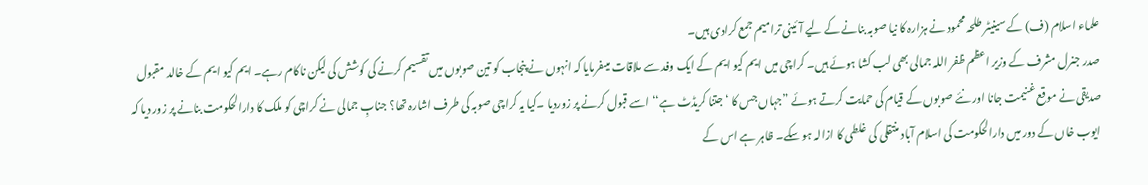علماء اسلام (ف) کے سینیٹر طلحہ محمود نے ہزارہ کا نیا صوبہ بنانے کے لیے آئینی ترامیم جمع کرادی ہیں۔
صدر جنرل مشرف کے وزیر اعظم ظفر اللہ جمالی بھی لب کشا ہوئے ہیں۔ کراچی میں ایم کیو ایم کے ایک وفد سے ملاقات میںفرمایا کہ انہوں نے پنجاب کو تین صوبوں میں تقسیم کرنے کی کوشش کی لیکن ناکام رہے۔ ایم کیو ایم کے خالد مقبول صدیقی نے موقع غنیمت جانا اور نئے صوبوں کے قیام کی حمایت کرتے ہوئے ”جہاں جس کا ‘ جتنا کریڈٹ ہے‘‘ اسے قبول کرنے پر زوردیا ۔کیا یہ کراچی صوبہ کی طرف اشارہ تھا؟ جنابِ جمالی نے کراچی کو ملک کا دارالحکومت بنانے پر زور دیا کہ ایوب خاں کے دور میں دارالحکومت کی اسلام آباد منتقلی کی غلطی کا ازالہ ہو سکے۔ ظاہر ہے اس کے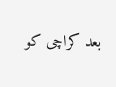بعد کراچی کو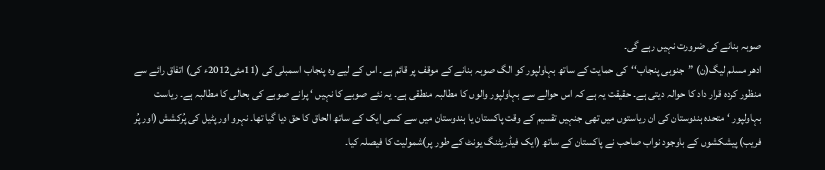صوبہ بنانے کی ضرورت نہیں رہے گی۔
ادھر مسلم لیگ(ن) ”جنوبی پنجاب‘‘کی حمایت کے ساتھ بہاولپور کو الگ صوبہ بنانے کے موقف پر قائم ہے۔ اس کے لیے وہ پنجاب اسمبلی کی (11مئی2012ء کی) اتفاق رائے سے منظور کردہ قرار داد کا حوالہ دیتی ہے۔ حقیقت یہ ہے کہ اس حوالے سے بہاولپور والوں کا مطالبہ منطقی ہے۔ یہ نئے صوبے کا نہیں ‘ پرانے صوبے کی بحالی کا مطالبہ ہے۔ ریاست بہاولپور ‘ متحدہ ہندوستان کی ان ریاستوں میں تھی جنہیں تقسیم کے وقت پاکستان یا ہندوستان میں سے کسی ایک کے ساتھ الحاق کا حق دیا گیا تھا۔ نہرو اور پٹیل کی پُرکشش (اور پُر فریب) پیشکشوں کے باوجود نواب صاحب نے پاکستان کے ساتھ (ایک فیڈریٹنگ یونٹ کے طور پر)شمولیت کا فیصلہ کیا۔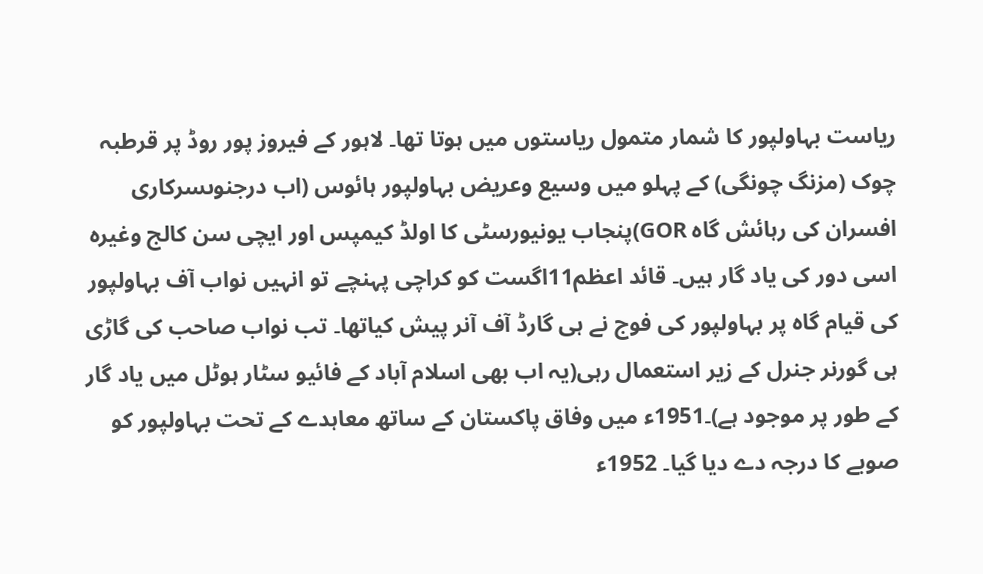ریاست بہاولپور کا شمار متمول ریاستوں میں ہوتا تھا۔ لاہور کے فیروز پور روڈ پر قرطبہ چوک (مزنگ چونگی) کے پہلو میں وسیع وعریض بہاولپور ہائوس (اب درجنوںسرکاری افسران کی رہائش گاہ GOR)پنجاب یونیورسٹی کا اولڈ کیمپس اور ایچی سن کالج وغیرہ اسی دور کی یاد گار ہیں۔ قائد اعظم11اگست کو کراچی پہنچے تو انہیں نواب آف بہاولپور کی قیام گاہ پر بہاولپور کی فوج نے ہی گارڈ آف آنر پیش کیاتھا۔ تب نواب صاحب کی گاڑی ہی گورنر جنرل کے زیر استعمال رہی(یہ اب بھی اسلام آباد کے فائیو سٹار ہوٹل میں یاد گار کے طور پر موجود ہے)۔1951ء میں وفاق پاکستان کے ساتھ معاہدے کے تحت بہاولپور کو صوبے کا درجہ دے دیا گیا۔ 1952ء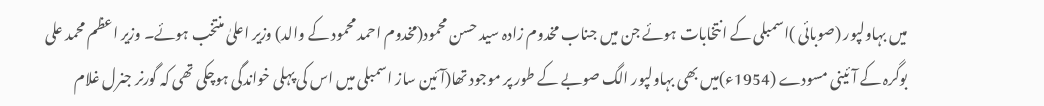میں بہاولپور (صوبائی )اسمبلی کے انتخابات ہوئے جن میں جناب مخدوم زادہ سید حسن محمود(مخدوم احمد محمود کے والد) وزیر اعلیٰ منتخب ہوئے۔ وزیر اعظم محمد علی بوگرہ کے آئینی مسودے (1954ء)میں بھی بہاولپور الگ صوبے کے طور پر موجود تھا(آئین ساز اسمبلی میں اس کی پہلی خواندگی ہوچکی تھی کہ گورنر جنرل غلام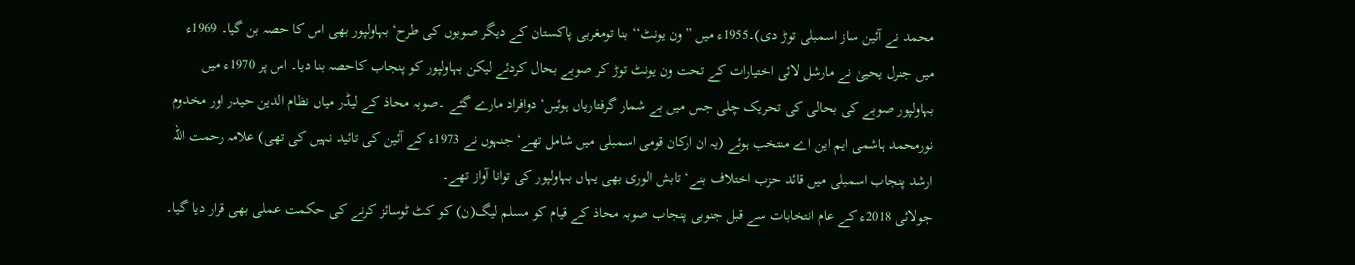محمد نے آئین ساز اسمبلی توڑ دی)۔1955ء میں ”ون یونٹ‘‘ بنا تومغربی پاکستان کے دیگر صوبوں کی طرح‘ بہاولپور بھی اس کا حصہ بن گیا۔ 1969ء میں جنرل یحییٰ نے مارشل لائی اختیارات کے تحت ون یونٹ توڑ کر صوبے بحال کردئے لیکن بہاولپور کو پنجاب کاحصہ بنا دیا۔ اس پر 1970ء میں بہاولپور صوبے کی بحالی کی تحریک چلی جس میں بے شمار گرفتاریاں ہوئیں‘ دوافراد مارے گئے ۔صوبہ محاذ کے لیڈر میاں نظام الدین حیدر اور مخدوم نورمحمد ہاشمی ایم این اے منتخب ہوئے (یہ ان ارکان قومی اسمبلی میں شامل تھے‘ جنہوں نے 1973ء کے آئین کی تائید نہیں کی تھی) علامہ رحمت اللہ ارشد پنجاب اسمبلی میں قائد حزب اختلاف بنے‘ تابش الوری بھی یہاں بہاولپور کی توانا آواز تھے۔
جولائی 2018ء کے عام انتخابات سے قبل جنوبی پنجاب صوبہ محاذ کے قیام کو مسلم لیگ(ن) کو کٹ ٹوسائز کرنے کی حکمت عملی بھی قرار دیا گیا۔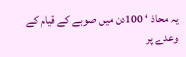یہ محاذ ‘ 100دن میں صوبے کے قیام کے وعدے پر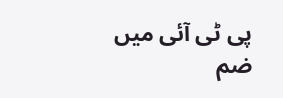پی ٹی آئی میں ضم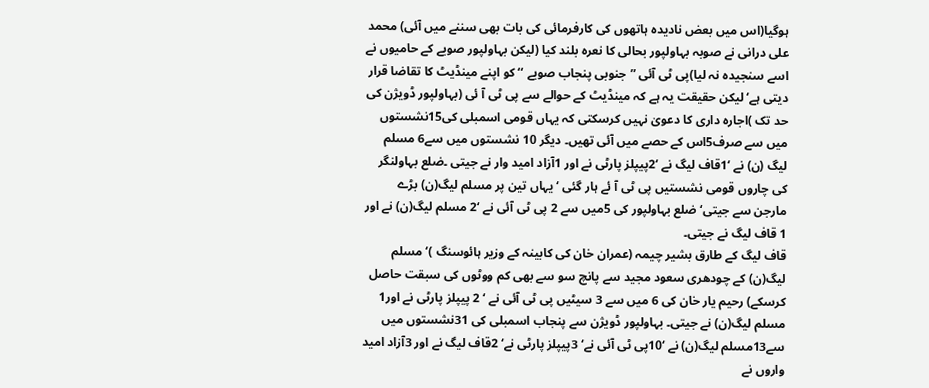ہوگیا(اس میں بعض نادیدہ ہاتھوں کی کارفرمائی کی بات بھی سننے میں آئی) محمد علی درانی نے صوبہ بہاولپور بحالی کا نعرہ بلند کیا (لیکن بہاولپور صوبے کے حامیوں نے اسے سنجیدہ نہ لیا)پی ٹی آئی ”جنوبی پنجاب صوبے ‘‘ کو اپنے مینڈیٹ کا تقاضا قرار دیتی ہے‘ لیکن حقیقت یہ ہے کہ مینڈیٹ کے حوالے سے پی ٹی آ ئی (بہاولپور ڈویژن کی حد تک )اجارہ داری کا دعویٰ نہیں کرسکتی کہ یہاں قومی اسمبلی کی15نشستوں میں سے صرف5اس کے حصے میں آئی تھیں۔ دیگر 10 نشستوں میں سے6 مسلم لیگ (ن) نے ‘1قاف لیگ نے ‘2پیپلز پارٹی نے اور 1آزاد امید وار نے جیتی ۔ضلع بہاولنگر کی چاروں قومی نشستیں پی ٹی آ ئے ہار گئی ‘ یہاں تین پر مسلم لیگ(ن) بڑے مارجن سے جیتی‘ ضلع بہاولپور کی 5میں سے 2 پی ٹی آئی نے ‘2 مسلم لیگ(ن) نے اور 1 قاف لیگ نے جیتی۔
قاف لیگ کے طارق بشیر چیمہ (عمران خان کی کابینہ کے وزیر ہائوسنگ )‘ مسلم لیگ(ن) کے چودھری سعود مجید سے پانچ سو سے بھی کم ووٹوں کی سبقت حاصل کرسکے) رحیم یار خان کی 6 میں سے 3 سیٹیں پی ٹی آئی نے ‘ 2 پیپلز پارٹی نے اور1 مسلم لیگ(ن) نے جیتی۔ بہاولپور ڈویژن سے پنجاب اسمبلی کی 31نشستوں میں سے13مسلم لیگ(ن) نے ‘10پی ٹی آئی نے‘ 3پیپلز پارٹی نے‘ 2قاف لیگ نے اور 3آزاد امید واروں نے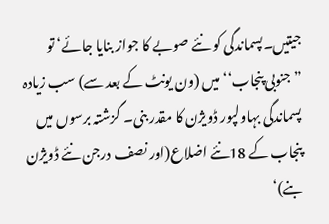جیتیں۔پسماندگی کو نئے صوبے کا جواز بنایا جائے‘ تو ”جنوبی پنجاب‘‘میں (ون یونٹ کے بعد سے) سب زیادہ پسماندگی بہاولپور ڈویژن کا مقدر بنی۔ گزشتہ برسوں میں پنجاب کے 18نئے اضلاع(اور نصف درجن نئے ڈویژن بنے)‘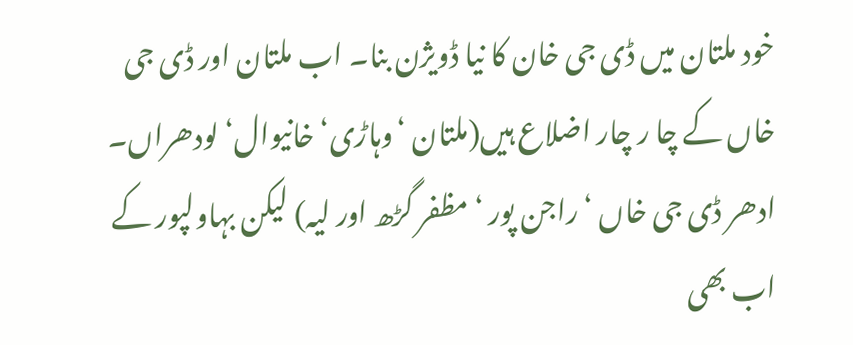خود ملتان میں ڈی جی خان کا نیا ڈویژن بنا۔ اب ملتان اور ڈی جی خاں کے چا ر چار اضلاع ہیں(ملتان ‘وہاڑی‘ خانیوال‘ لودھراں۔ ادھر ڈی جی خاں ‘ راجن پور ‘ مظفر گڑھ اور لیہ) لیکن بہاولپور کے اب بھی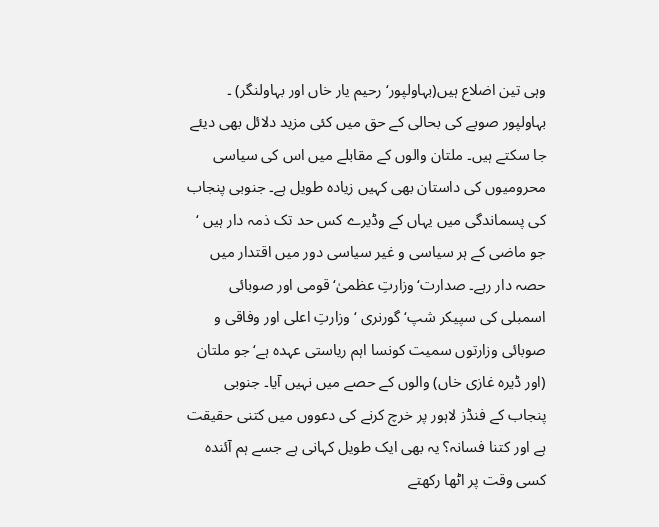وہی تین اضلاع ہیں(بہاولپور‘ رحیم یار خاں اور بہاولنگر) ۔
بہاولپور صوبے کی بحالی کے حق میں کئی مزید دلائل بھی دیئے جا سکتے ہیں۔ ملتان والوں کے مقابلے میں اس کی سیاسی محرومیوں کی داستان بھی کہیں زیادہ طویل ہے۔ جنوبی پنجاب کی پسماندگی میں یہاں کے وڈیرے کس حد تک ذمہ دار ہیں ‘ جو ماضی کے ہر سیاسی و غیر سیاسی دور میں اقتدار میں حصہ دار رہے۔ صدارت‘وزارتِ عظمیٰ‘ قومی اور صوبائی اسمبلی کی سپیکر شپ‘ گورنری ‘ وزارتِ اعلی اور وفاقی و صوبائی وزارتوں سمیت کونسا اہم ریاستی عہدہ ہے‘ جو ملتان (اور ڈیرہ غازی خاں) والوں کے حصے میں نہیں آیا۔ جنوبی پنجاب کے فنڈز لاہور پر خرچ کرنے کی دعووں میں کتنی حقیقت ہے اور کتنا فسانہ؟ یہ بھی ایک طویل کہانی ہے جسے ہم آئندہ کسی وقت پر اٹھا رکھتے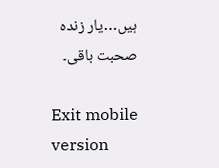ہیں…یار زندہ صحبت باقی۔

Exit mobile version